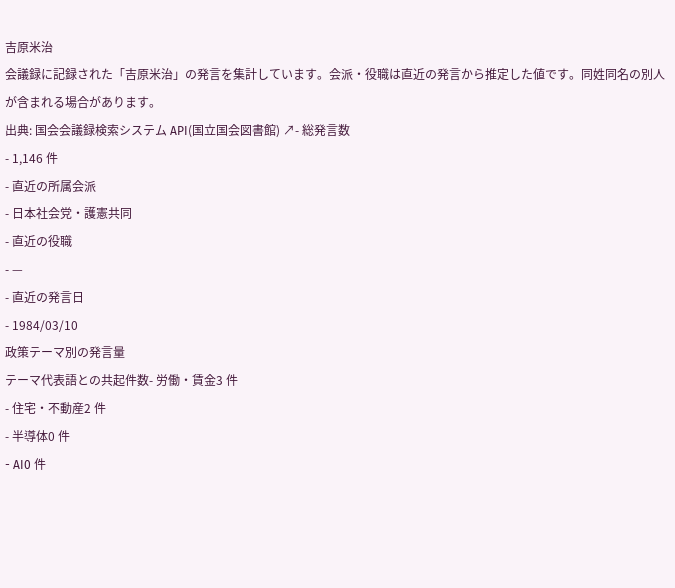吉原米治
会議録に記録された「吉原米治」の発言を集計しています。会派・役職は直近の発言から推定した値です。同姓同名の別人が含まれる場合があります。
出典: 国会会議録検索システム API(国立国会図書館) ↗- 総発言数
- 1,146 件
- 直近の所属会派
- 日本社会党・護憲共同
- 直近の役職
- —
- 直近の発言日
- 1984/03/10
政策テーマ別の発言量
テーマ代表語との共起件数- 労働・賃金3 件
- 住宅・不動産2 件
- 半導体0 件
- AI0 件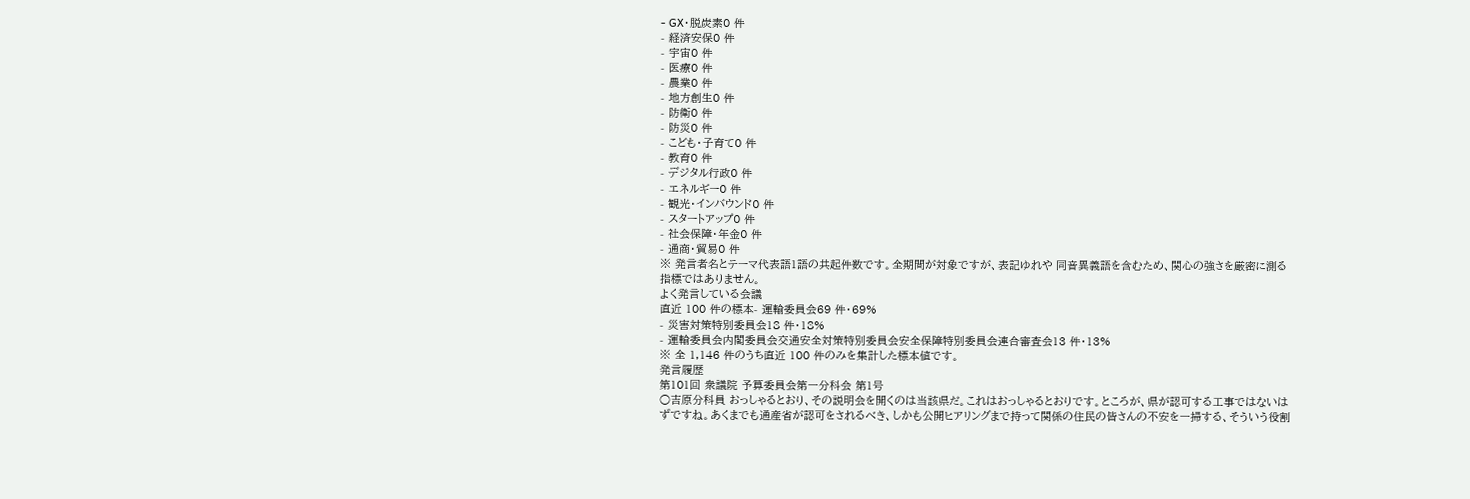- GX・脱炭素0 件
- 経済安保0 件
- 宇宙0 件
- 医療0 件
- 農業0 件
- 地方創生0 件
- 防衛0 件
- 防災0 件
- こども・子育て0 件
- 教育0 件
- デジタル行政0 件
- エネルギー0 件
- 観光・インバウンド0 件
- スタートアップ0 件
- 社会保障・年金0 件
- 通商・貿易0 件
※ 発言者名とテーマ代表語1語の共起件数です。全期間が対象ですが、表記ゆれや 同音異義語を含むため、関心の強さを厳密に測る指標ではありません。
よく発言している会議
直近 100 件の標本- 運輸委員会69 件・69%
- 災害対策特別委員会18 件・18%
- 運輸委員会内閣委員会交通安全対策特別委員会安全保障特別委員会連合審査会13 件・13%
※ 全 1,146 件のうち直近 100 件のみを集計した標本値です。
発言履歴
第101回 衆議院 予算委員会第一分科会 第1号
○吉原分科員 おっしゃるとおり、その説明会を開くのは当該県だ。これはおっしゃるとおりです。ところが、県が認可する工事ではないはずですね。あくまでも通産省が認可をされるべき、しかも公開ヒアリングまで持って関係の住民の皆さんの不安を一掃する、そういう役割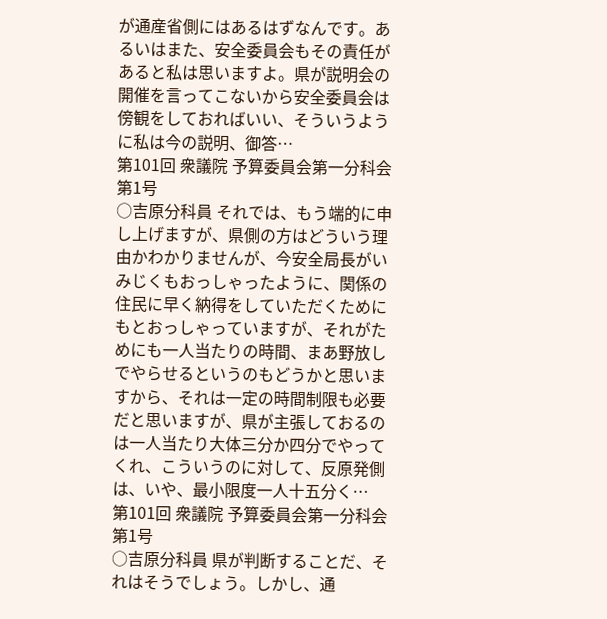が通産省側にはあるはずなんです。あるいはまた、安全委員会もその責任があると私は思いますよ。県が説明会の開催を言ってこないから安全委員会は傍観をしておればいい、そういうように私は今の説明、御答…
第101回 衆議院 予算委員会第一分科会 第1号
○吉原分科員 それでは、もう端的に申し上げますが、県側の方はどういう理由かわかりませんが、今安全局長がいみじくもおっしゃったように、関係の住民に早く納得をしていただくためにもとおっしゃっていますが、それがためにも一人当たりの時間、まあ野放しでやらせるというのもどうかと思いますから、それは一定の時間制限も必要だと思いますが、県が主張しておるのは一人当たり大体三分か四分でやってくれ、こういうのに対して、反原発側は、いや、最小限度一人十五分く…
第101回 衆議院 予算委員会第一分科会 第1号
○吉原分科員 県が判断することだ、それはそうでしょう。しかし、通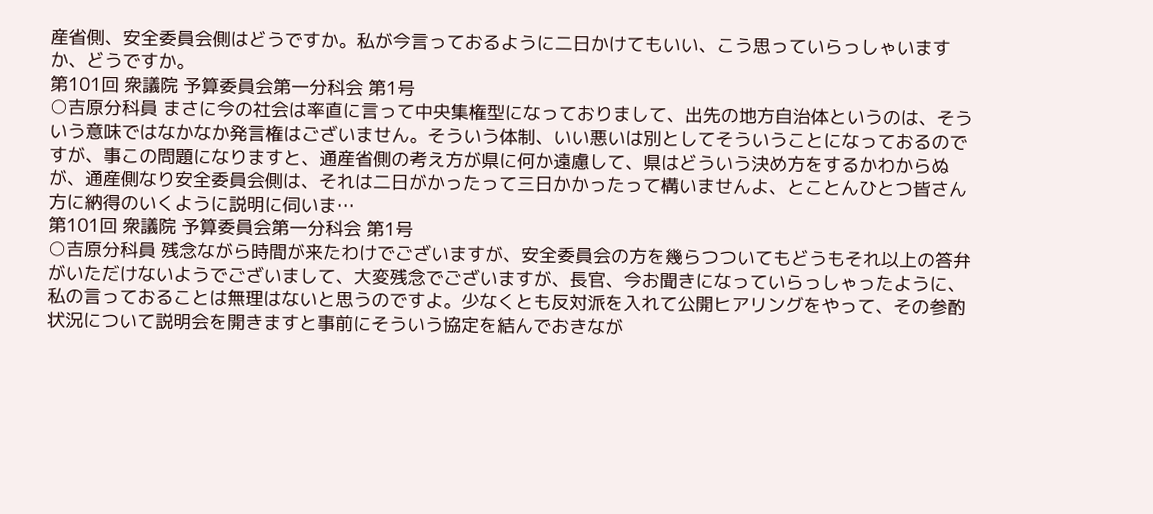産省側、安全委員会側はどうですか。私が今言っておるように二日かけてもいい、こう思っていらっしゃいますか、どうですか。
第101回 衆議院 予算委員会第一分科会 第1号
○吉原分科員 まさに今の社会は率直に言って中央集権型になっておりまして、出先の地方自治体というのは、そういう意味ではなかなか発言権はございません。そういう体制、いい悪いは別としてそういうことになっておるのですが、事この問題になりますと、通産省側の考え方が県に何か遠慮して、県はどういう決め方をするかわからぬが、通産側なり安全委員会側は、それは二日がかったって三日かかったって構いませんよ、とことんひとつ皆さん方に納得のいくように説明に伺いま…
第101回 衆議院 予算委員会第一分科会 第1号
○吉原分科員 残念ながら時間が来たわけでございますが、安全委員会の方を幾らつついてもどうもそれ以上の答弁がいただけないようでございまして、大変残念でございますが、長官、今お聞きになっていらっしゃったように、私の言っておることは無理はないと思うのですよ。少なくとも反対派を入れて公開ヒアリングをやって、その参酌状況について説明会を開きますと事前にそういう協定を結んでおきなが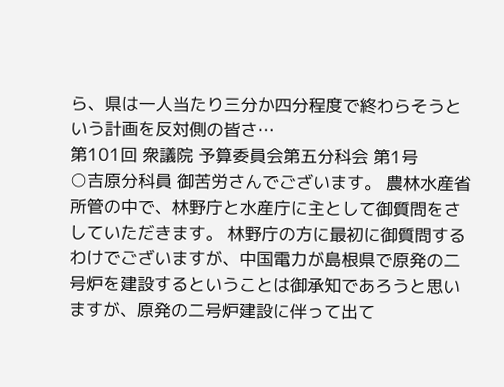ら、県は一人当たり三分か四分程度で終わらそうという計画を反対側の皆さ…
第101回 衆議院 予算委員会第五分科会 第1号
○吉原分科員 御苦労さんでございます。 農林水産省所管の中で、林野庁と水産庁に主として御質問をさしていただきます。 林野庁の方に最初に御質問するわけでございますが、中国電力が島根県で原発の二号炉を建設するということは御承知であろうと思いますが、原発の二号炉建設に伴って出て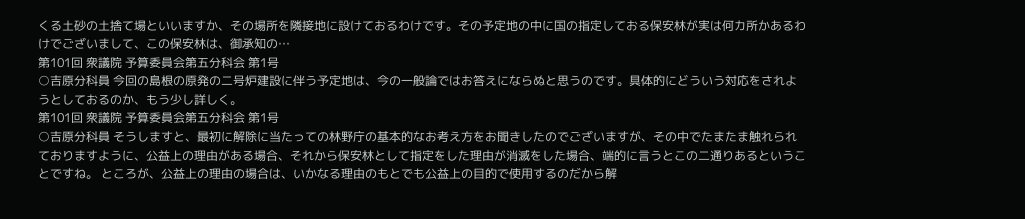くる土砂の土捨て場といいますか、その場所を隣接地に設けておるわけです。その予定地の中に国の指定しておる保安林が実は何カ所かあるわけでございまして、この保安林は、御承知の…
第101回 衆議院 予算委員会第五分科会 第1号
○吉原分科員 今回の島根の原発の二号炉建設に伴う予定地は、今の一般論ではお答えにならぬと思うのです。具体的にどういう対応をされようとしておるのか、もう少し詳しく。
第101回 衆議院 予算委員会第五分科会 第1号
○吉原分科員 そうしますと、最初に解除に当たっての林野庁の基本的なお考え方をお聞きしたのでございますが、その中でたまたま触れられておりますように、公益上の理由がある場合、それから保安林として指定をした理由が消滅をした場合、端的に言うとこの二通りあるということですね。 ところが、公益上の理由の場合は、いかなる理由のもとでも公益上の目的で使用するのだから解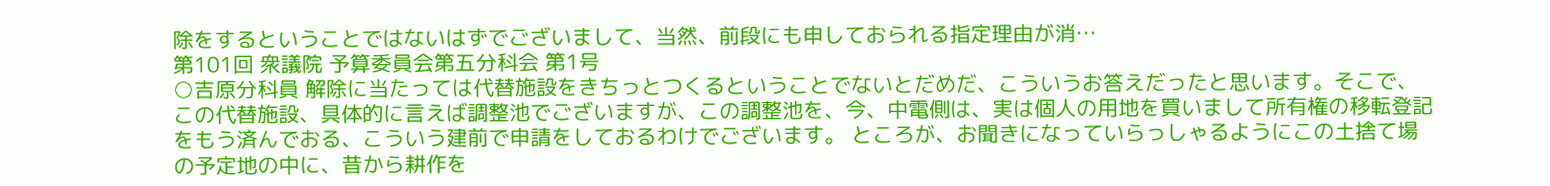除をするということではないはずでございまして、当然、前段にも申しておられる指定理由が消…
第101回 衆議院 予算委員会第五分科会 第1号
○吉原分科員 解除に当たっては代替施設をきちっとつくるということでないとだめだ、こういうお答えだったと思います。そこで、この代替施設、具体的に言えば調整池でございますが、この調整池を、今、中電側は、実は個人の用地を買いまして所有権の移転登記をもう済んでおる、こういう建前で申請をしておるわけでございます。 ところが、お聞きになっていらっしゃるようにこの土捨て場の予定地の中に、昔から耕作を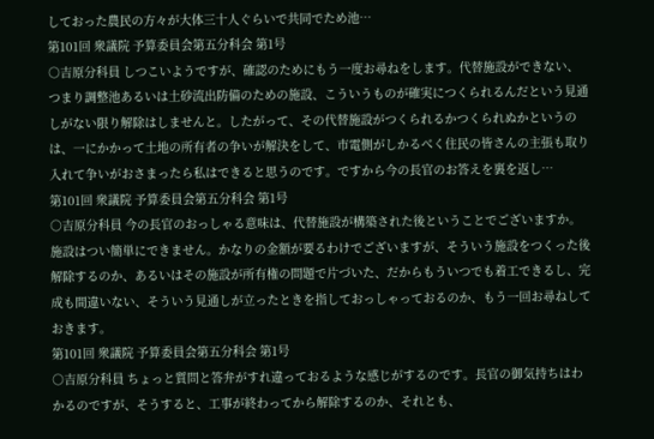しておった農民の方々が大体三十人ぐらいで共同でため池…
第101回 衆議院 予算委員会第五分科会 第1号
○吉原分科員 しつこいようですが、確認のためにもう一度お尋ねをします。代替施設ができない、つまり調整池あるいは土砂流出防備のための施設、こういうものが確実につくられるんだという見通しがない限り解除はしませんと。したがって、その代替施設がつくられるかつくられぬかというのは、一にかかって土地の所有者の争いが解決をして、市電側がしかるべく住民の皆さんの主張も取り入れて争いがおさまったら私はできると思うのです。ですから今の長官のお答えを裏を返し…
第101回 衆議院 予算委員会第五分科会 第1号
○吉原分科員 今の長官のおっしゃる意味は、代替施設が構築された後ということでございますか。施設はつい簡単にできません。かなりの金額が要るわけでございますが、そういう施設をつくった後解除するのか、あるいはその施設が所有権の問題で片づいた、だからもういつでも着工できるし、完成も間違いない、そういう見通しが立ったときを指しておっしゃっておるのか、もう一回お尋ねしておきます。
第101回 衆議院 予算委員会第五分科会 第1号
○吉原分科員 ちょっと質問と答弁がすれ違っておるような感じがするのです。長官の御気持ちはわかるのですが、そうすると、工事が終わってから解除するのか、それとも、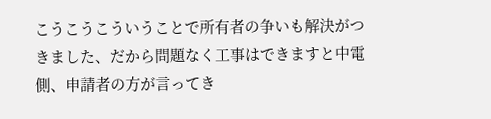こうこうこういうことで所有者の争いも解決がつきました、だから問題なく工事はできますと中電側、申請者の方が言ってき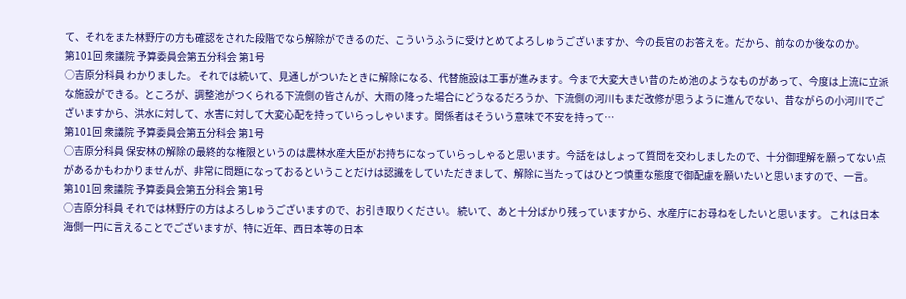て、それをまた林野庁の方も確認をされた段階でなら解除ができるのだ、こういうふうに受けとめてよろしゅうございますか、今の長官のお答えを。だから、前なのか後なのか。
第101回 衆議院 予算委員会第五分科会 第1号
○吉原分科員 わかりました。 それでは続いて、見通しがついたときに解除になる、代替施設は工事が進みます。今まで大変大きい昔のため池のようなものがあって、今度は上流に立派な施設ができる。ところが、調整池がつくられる下流側の皆さんが、大雨の降った場合にどうなるだろうか、下流側の河川もまだ改修が思うように進んでない、昔ながらの小河川でございますから、洪水に対して、水害に対して大変心配を持っていらっしゃいます。関係者はそういう意味で不安を持って…
第101回 衆議院 予算委員会第五分科会 第1号
○吉原分科員 保安林の解除の最終的な権限というのは農林水産大臣がお持ちになっていらっしゃると思います。今話をはしょって質問を交わしましたので、十分御理解を願ってない点があるかもわかりませんが、非常に問題になっておるということだけは認識をしていただきまして、解除に当たってはひとつ慎重な態度で御配慮を願いたいと思いますので、一言。
第101回 衆議院 予算委員会第五分科会 第1号
○吉原分科員 それでは林野庁の方はよろしゅうございますので、お引き取りください。 続いて、あと十分ばかり残っていますから、水産庁にお尋ねをしたいと思います。 これは日本海側一円に言えることでございますが、特に近年、西日本等の日本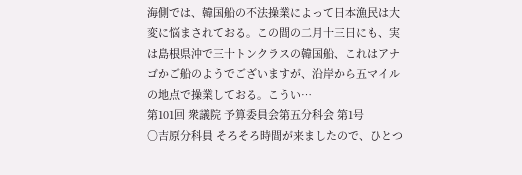海側では、韓国船の不法操業によって日本漁民は大変に悩まされておる。この間の二月十三日にも、実は島根県沖で三十トンクラスの韓国船、これはアナゴかご船のようでございますが、沿岸から五マイルの地点で操業しておる。こうい…
第101回 衆議院 予算委員会第五分科会 第1号
○吉原分科員 そろそろ時間が来ましたので、ひとつ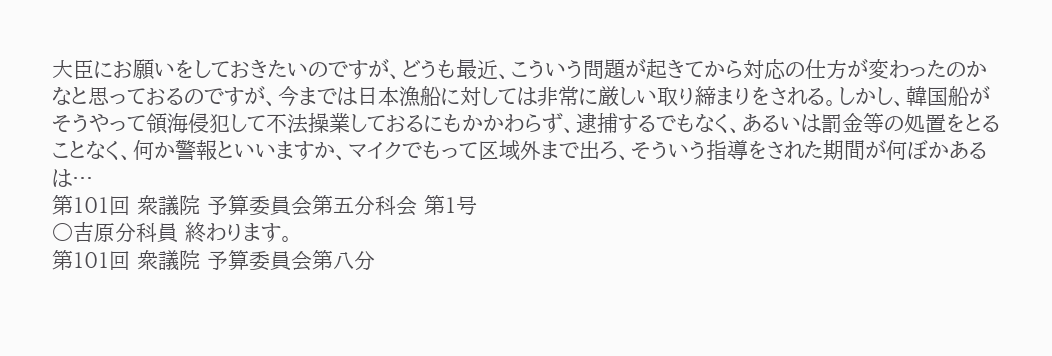大臣にお願いをしておきたいのですが、どうも最近、こういう問題が起きてから対応の仕方が変わったのかなと思っておるのですが、今までは日本漁船に対しては非常に厳しい取り締まりをされる。しかし、韓国船がそうやって領海侵犯して不法操業しておるにもかかわらず、逮捕するでもなく、あるいは罰金等の処置をとることなく、何か警報といいますか、マイクでもって区域外まで出ろ、そういう指導をされた期間が何ぼかあるは…
第101回 衆議院 予算委員会第五分科会 第1号
○吉原分科員 終わります。
第101回 衆議院 予算委員会第八分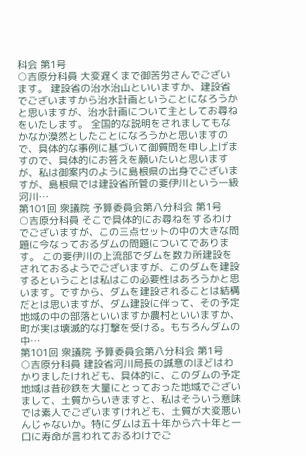科会 第1号
○吉原分科員 大変遅くまで御苦労さんでございます。 建設省の治水治山といいますか、建設省でございますから治水計画ということになろうかと思いますが、治水計画について主としてお尋ねをいたします。 全国的な説明をされましてもなかなか漠然としたことになろうかと思いますので、具体的な事例に基づいて御質問を申し上げますので、具体的にお答えを願いたいと思いますが、私は御案内のように島根県の出身でございますが、島根県では建設省所管の斐伊川という一級河川…
第101回 衆議院 予算委員会第八分科会 第1号
○吉原分科員 そこで具体的にお尋ねをするわけでございますが、この三点セットの中の大きな問題に今なっておるダムの問題についてであります。 この斐伊川の上流部でダムを数カ所建設をされておるようでございますが、このダムを建設するということは私はこの必要性はあろうかと思います。ですから、ダムを建設されることは結構だとは思いますが、ダム建設に伴って、その予定地域の中の部落といいますか農村といいますか、町が実は壊滅的な打撃を受ける。もちろんダムの中…
第101回 衆議院 予算委員会第八分科会 第1号
○吉原分科員 建設省河川局長の誠意のほどはわかりましたけれども、具体的に、このダムの予定地域は昔砂鉄を大量にとっておった地域でございまして、土質からいきますと、私はそういう意味では素人でございますけれども、土質が大変悪いんじゃないか。特にダムは五十年から六十年と一口に寿命が言われておるわけでご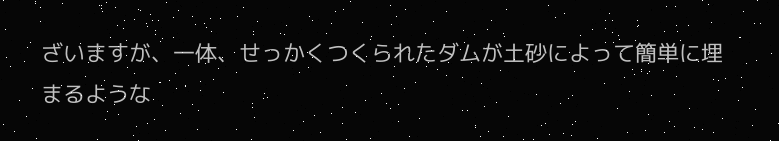ざいますが、一体、せっかくつくられたダムが土砂によって簡単に埋まるような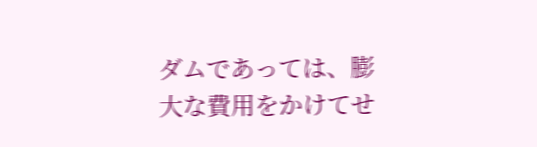ダムであっては、膨大な費用をかけてせ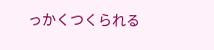っかくつくられる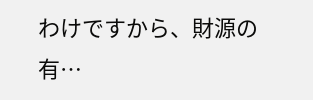わけですから、財源の有…